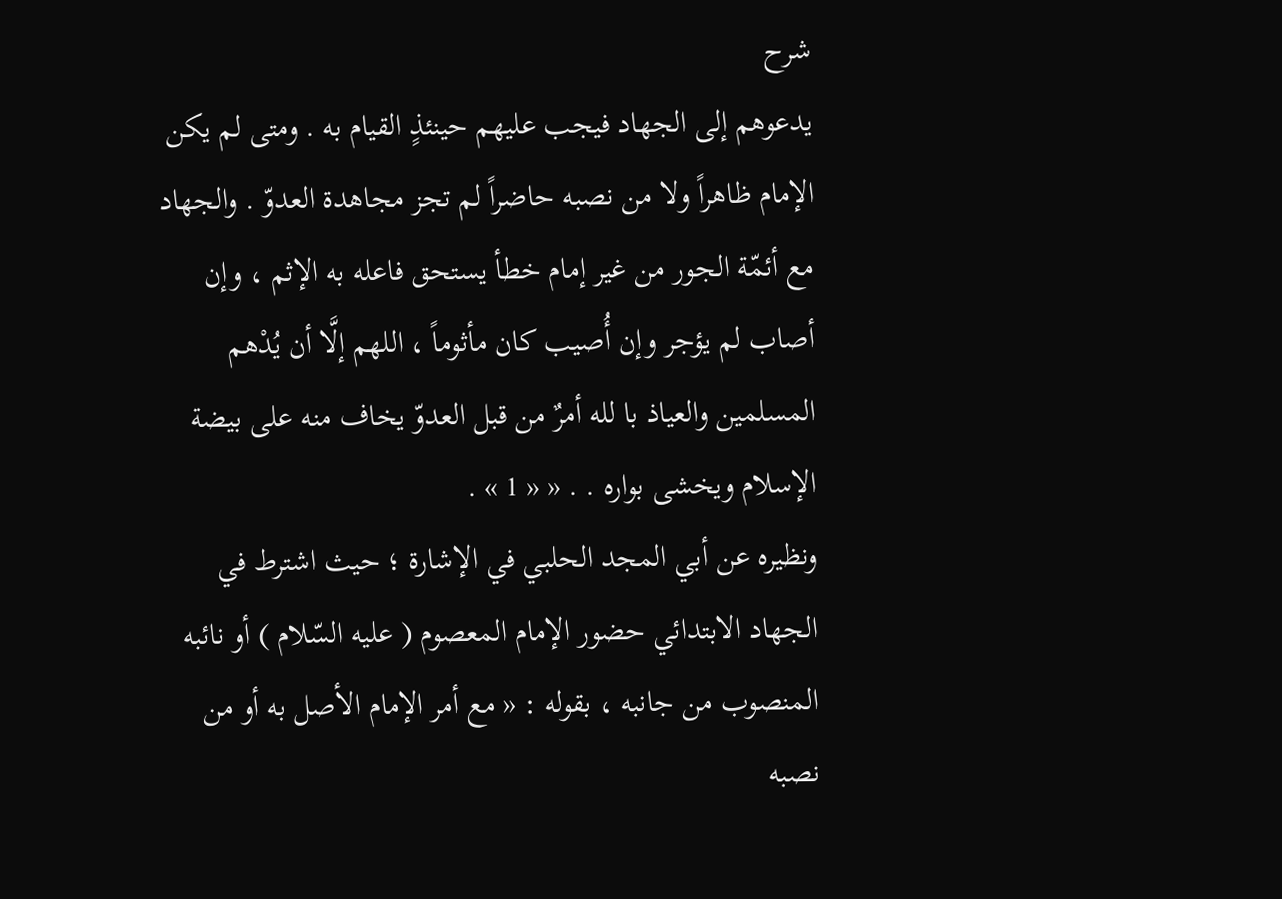شرح
يدعوهم إلى الجهاد فيجب عليهم حينئذٍ القيام به . ومتى لم يكن الإمام ظاهراً ولا من نصبه حاضراً لم تجز مجاهدة العدوّ . والجهاد مع أئمّة الجور من غير إمام خطأ يستحق فاعله به الإثم ، وإن أصاب لم يؤجر وإن أُصيب كان مأثوماً ، اللهم إلَّا أن يُدْهم المسلمين والعياذ با لله أمرٌ من قبل العدوّ يخاف منه على بيضة الإسلام ويخشى بواره . . « « 1 » .
ونظيره عن أبي المجد الحلبي في الإشارة ؛ حيث اشترط في الجهاد الابتدائي حضور الإمام المعصوم ( عليه السّلام ) أو نائبه المنصوب من جانبه ، بقوله : « مع أمر الإمام الأصل به أو من نصبه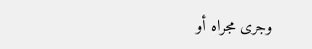وجرى مجراه أو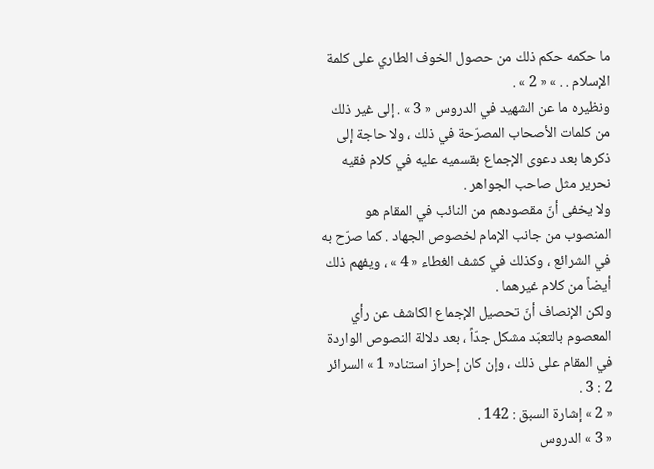ما حكمه حكم ذلك من حصول الخوف الطاري على كلمة الإسلام . . » « 2 » .
ونظيره ما عن الشهيد في الدروس « 3 » . إلى غير ذلك من كلمات الأصحاب المصرّحة في ذلك ، ولا حاجة إلى ذكرها بعد دعوى الإجماع بقسميه عليه في كلام فقيه نحرير مثل صاحب الجواهر .
ولا يخفى أنّ مقصودهم من النائب في المقام هو المنصوب من جانب الإمام لخصوص الجهاد . كما صرّح به في الشرائع ، وكذلك في كشف الغطاء « 4 » ، ويفهم ذلك أيضاً من كلام غيرهما .
ولكن الإنصاف أنّ تحصيل الإجماع الكاشف عن رأي المعصوم بالتعبّد مشكل جدّاً ، بعد دلالة النصوص الواردة في المقام على ذلك ، وإن كان إحراز استناد« 1 » السرائر 2 : 3 .
« 2 » إشارة السبق : 142 .
« 3 » الدروس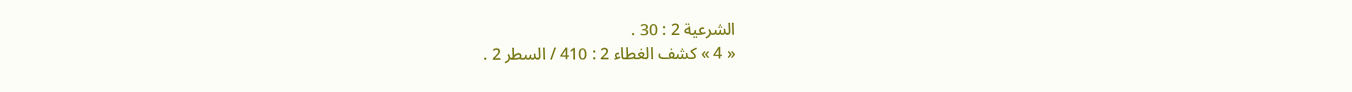الشرعية 2 : 30 .
« 4 » كشف الغطاء 2 : 410 / السطر 2 .